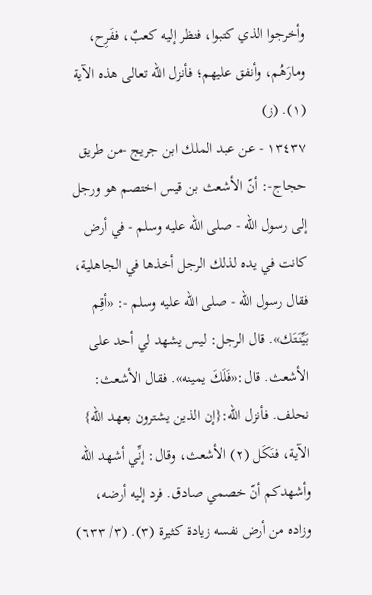وأخرجوا الذي كتبوا، فنظر إليه كعبٌ، ففَرِح، ومارَهُم، وأنفق عليهم؛ فأنزل الله تعالى هذه الآية (١). (ز)
١٣٤٣٧ - عن عبد الملك ابن جريج -من طريق حجاج-: أنّ الأشعث بن قيس اختصم هو ورجل إلى رسول الله - صلى الله عليه وسلم - في أرض كانت في يده لذلك الرجل أخذها في الجاهلية، فقال رسول الله - صلى الله عليه وسلم -: «أقِم بَيِّنَتَك». قال الرجل: ليس يشهد لي أحد على الأشعث. قال:«فَلَكَ يمينه». فقال الأشعث: نحلف. فأنزل الله:{إن الذين يشترون بعهد الله} الآية، فنَكَل (٢) الأشعث، وقال: إنِّي أشهد الله وأشهدكم أنّ خصمي صادق. فرد إليه أرضه، وزاده من أرض نفسه زيادة كثيرة (٣). (٣/ ٦٣٣)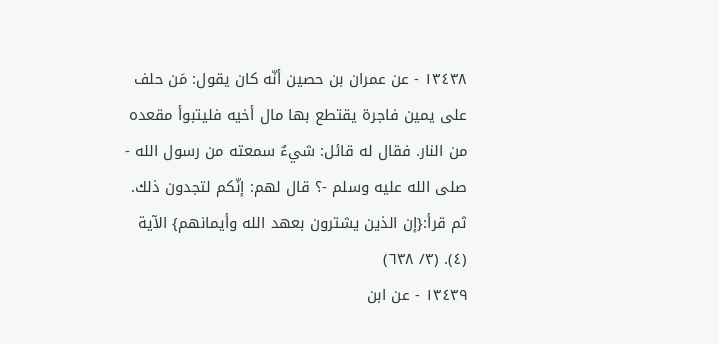١٣٤٣٨ - عن عمران بن حصين أنّه كان يقول: مَن حلف على يمين فاجرة يقتطع بها مال أخيه فليتبوأ مقعده من النار. فقال له قائل: شيءٌ سمعته من رسول الله - صلى الله عليه وسلم -؟ قال لهم: إنّكم لتجدون ذلك. ثم قرأ:{إن الذين يشترون بعهد الله وأيمانهم} الآية (٤). (٣/ ٦٣٨)
١٣٤٣٩ - عن ابن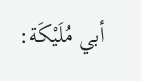أبي مُلَيْكَة: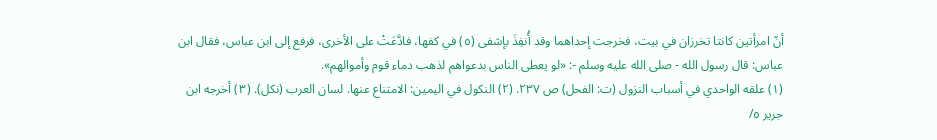أنّ امرأتين كانتا تخرزان في بيت، فخرجت إحداهما وقد أُنفِذَ بإشفى (٥) في كفها، فادَّعَتْ على الأخرى، فرفع إلى ابن عباس، فقال ابن عباس: قال رسول الله - صلى الله عليه وسلم -: «لو يعطى الناس بدعواهم لذهب دماء قوم وأموالهم».
(١) علقه الواحدي في أسباب النزول (ت: الفحل) ص ٢٣٧. (٢) النكول في اليمين: الامتناع عنها. لسان العرب (نكل). (٣) أخرجه ابن جرير ٥/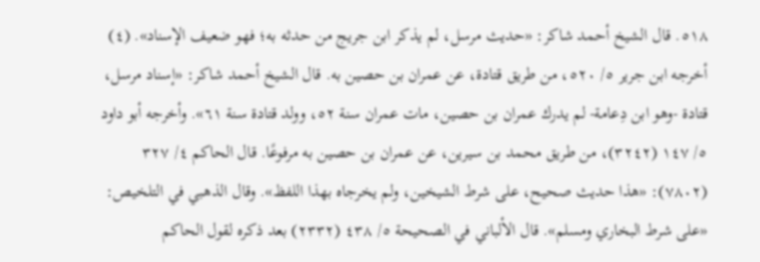٥١٨. قال الشيخ أحمد شاكر: «حديث مرسل، لم يذكر ابن جريج من حدثه به؛ فهو ضعيف الإسناد». (٤) أخرجه ابن جرير ٥/ ٥٢٠، من طريق قتادة، عن عمران بن حصين به. قال الشيخ أحمد شاكر: «إسناد مرسل، قتادة -وهو ابن دِعامة- لم يدرك عمران بن حصين، مات عمران سنة ٥٢، وولد قتادة سنة ٦١». وأخرجه أبو داود ٥/ ١٤٧ (٣٢٤٢)، من طريق محمد بن سيرين، عن عمران بن حصين به مرفوعًا. قال الحاكم ٤/ ٣٢٧ (٧٨٠٢): «هذا حديث صحيح، على شرط الشيخين، ولم يخرجاه بهذا اللفظ». وقال الذهبي في التلخيص: «على شرط البخاري ومسلم». قال الألباني في الصحيحة ٥/ ٤٣٨ (٢٣٣٢) بعد ذكره لقول الحاكم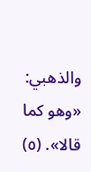والذهبي: «وهو كما قالا». (٥)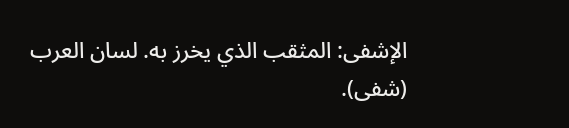الإشفى: المثقب الذي يخرز به. لسان العرب (شفى).